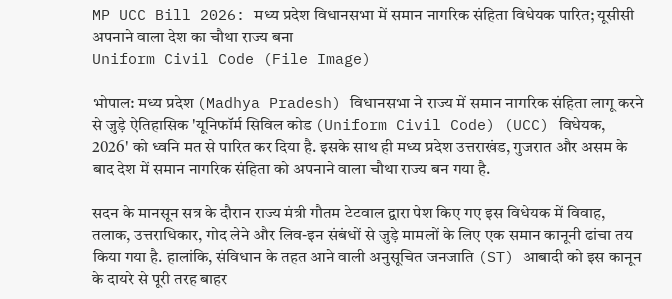MP UCC Bill 2026: मध्य प्रदेश विधानसभा में समान नागरिक संहिता विधेयक पारित; यूसीसी अपनाने वाला देश का चौथा राज्य बना
Uniform Civil Code (File Image)

भोपाल: मध्य प्रदेश (Madhya Pradesh) विधानसभा ने राज्य में समान नागरिक संहिता लागू करने से जुड़े ऐतिहासिक 'यूनिफॉर्म सिविल कोड (Uniform Civil Code) (UCC) विधेयक, 2026' को ध्वनि मत से पारित कर दिया है. इसके साथ ही मध्य प्रदेश उत्तराखंड, गुजरात और असम के बाद देश में समान नागरिक संहिता को अपनाने वाला चौथा राज्य बन गया है.

सदन के मानसून सत्र के दौरान राज्य मंत्री गौतम टेटवाल द्वारा पेश किए गए इस विधेयक में विवाह, तलाक, उत्तराधिकार, गोद लेने और लिव-इन संबंधों से जुड़े मामलों के लिए एक समान कानूनी ढांचा तय किया गया है. हालांकि, संविधान के तहत आने वाली अनुसूचित जनजाति (ST) आबादी को इस कानून के दायरे से पूरी तरह बाहर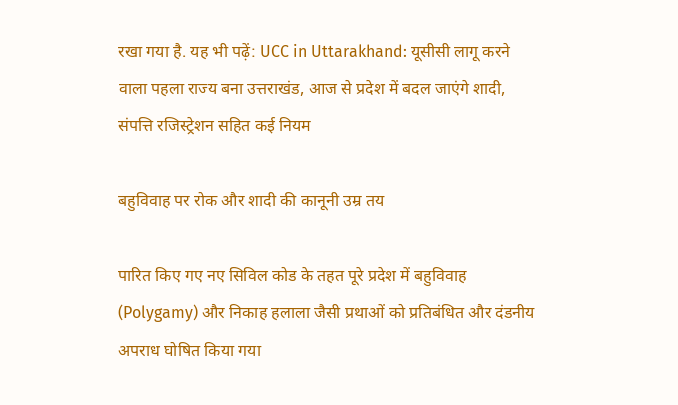रखा गया है. यह भी पढ़ें: UCC in Uttarakhand: यूसीसी लागू करने वाला पहला राज्य बना उत्तराखंड, आज से प्रदेश में बदल जाएंगे शादी, संपत्ति रजिस्ट्रेशन सहित कई नियम

बहुविवाह पर रोक और शादी की कानूनी उम्र तय

पारित किए गए नए सिविल कोड के तहत पूरे प्रदेश में बहुविवाह (Polygamy) और निकाह हलाला जैसी प्रथाओं को प्रतिबंधित और दंडनीय अपराध घोषित किया गया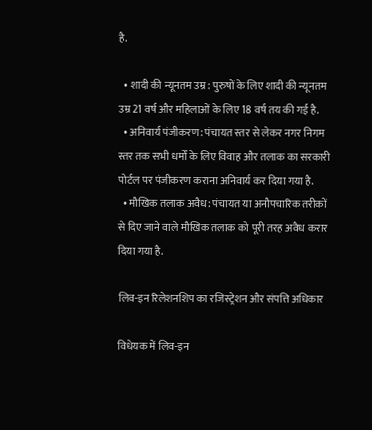है.

  • शादी की न्यूनतम उम्र: पुरुषों के लिए शादी की न्यूनतम उम्र 21 वर्ष और महिलाओं के लिए 18 वर्ष तय की गई है.
  • अनिवार्य पंजीकरण: पंचायत स्तर से लेकर नगर निगम स्तर तक सभी धर्मों के लिए विवाह और तलाक का सरकारी पोर्टल पर पंजीकरण कराना अनिवार्य कर दिया गया है.
  • मौखिक तलाक अवैध: पंचायत या अनौपचारिक तरीकों से दिए जाने वाले मौखिक तलाक को पूरी तरह अवैध करार दिया गया है.

लिव-इन रिलेशनशिप का रजिस्ट्रेशन और संपत्ति अधिकार

विधेयक में लिव-इन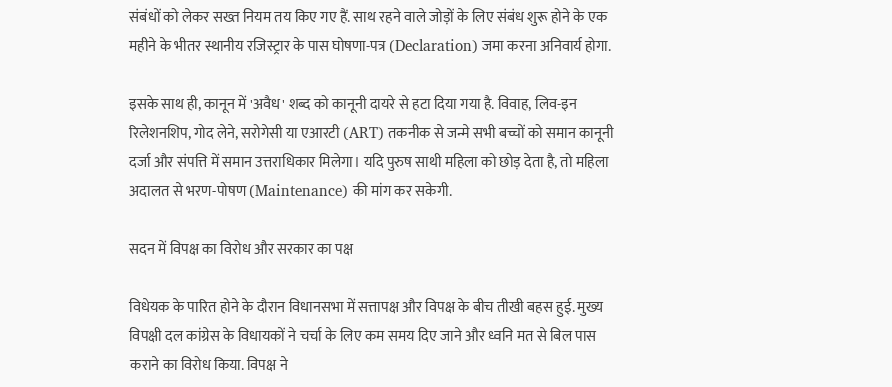संबंधों को लेकर सख्त नियम तय किए गए हैं. साथ रहने वाले जोड़ों के लिए संबंध शुरू होने के एक महीने के भीतर स्थानीय रजिस्ट्रार के पास घोषणा-पत्र (Declaration) जमा करना अनिवार्य होगा.

इसके साथ ही, कानून में 'अवैध' शब्द को कानूनी दायरे से हटा दिया गया है. विवाह, लिव-इन रिलेशनशिप, गोद लेने, सरोगेसी या एआरटी (ART) तकनीक से जन्मे सभी बच्चों को समान कानूनी दर्जा और संपत्ति में समान उत्तराधिकार मिलेगा। यदि पुरुष साथी महिला को छोड़ देता है, तो महिला अदालत से भरण-पोषण (Maintenance) की मांग कर सकेगी.

सदन में विपक्ष का विरोध और सरकार का पक्ष

विधेयक के पारित होने के दौरान विधानसभा में सत्तापक्ष और विपक्ष के बीच तीखी बहस हुई. मुख्य विपक्षी दल कांग्रेस के विधायकों ने चर्चा के लिए कम समय दिए जाने और ध्वनि मत से बिल पास कराने का विरोध किया. विपक्ष ने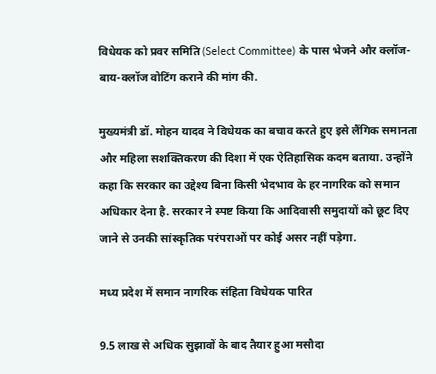विधेयक को प्रवर समिति (Select Committee) के पास भेजने और क्लॉज-बाय-क्लॉज वोटिंग कराने की मांग की.

मुख्यमंत्री डॉ. मोहन यादव ने विधेयक का बचाव करते हुए इसे लैंगिक समानता और महिला सशक्तिकरण की दिशा में एक ऐतिहासिक कदम बताया. उन्होंने कहा कि सरकार का उद्देश्य बिना किसी भेदभाव के हर नागरिक को समान अधिकार देना है. सरकार ने स्पष्ट किया कि आदिवासी समुदायों को छूट दिए जाने से उनकी सांस्कृतिक परंपराओं पर कोई असर नहीं पड़ेगा.

मध्य प्रदेश में समान नागरिक संहिता विधेयक पारित

9.5 लाख से अधिक सुझावों के बाद तैयार हुआ मसौदा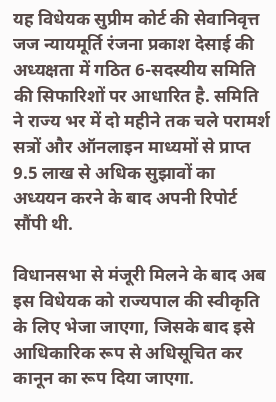यह विधेयक सुप्रीम कोर्ट की सेवानिवृत्त जज न्यायमूर्ति रंजना प्रकाश देसाई की अध्यक्षता में गठित 6-सदस्यीय समिति की सिफारिशों पर आधारित है. समिति ने राज्य भर में दो महीने तक चले परामर्श सत्रों और ऑनलाइन माध्यमों से प्राप्त 9.5 लाख से अधिक सुझावों का अध्ययन करने के बाद अपनी रिपोर्ट सौंपी थी.

विधानसभा से मंजूरी मिलने के बाद अब इस विधेयक को राज्यपाल की स्वीकृति के लिए भेजा जाएगा, जिसके बाद इसे आधिकारिक रूप से अधिसूचित कर कानून का रूप दिया जाएगा.